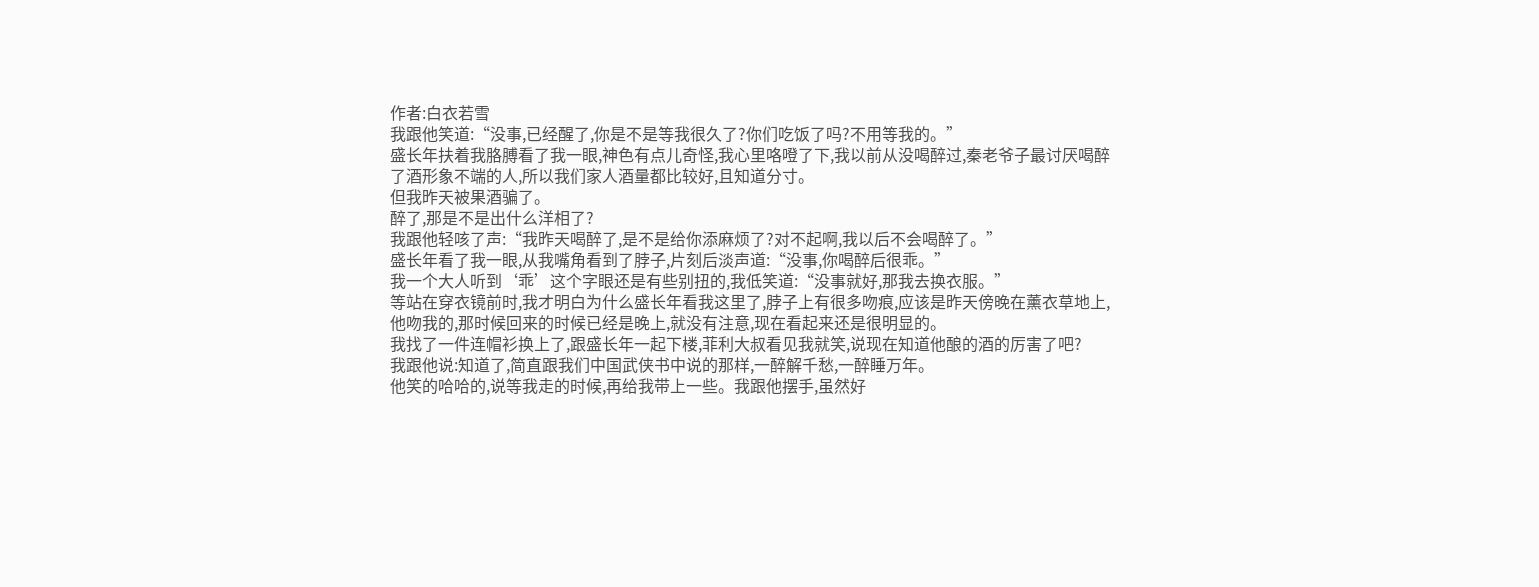作者:白衣若雪
我跟他笑道:“没事,已经醒了,你是不是等我很久了?你们吃饭了吗?不用等我的。”
盛长年扶着我胳膊看了我一眼,神色有点儿奇怪,我心里咯噔了下,我以前从没喝醉过,秦老爷子最讨厌喝醉了酒形象不端的人,所以我们家人酒量都比较好,且知道分寸。
但我昨天被果酒骗了。
醉了,那是不是出什么洋相了?
我跟他轻咳了声:“我昨天喝醉了,是不是给你添麻烦了?对不起啊,我以后不会喝醉了。”
盛长年看了我一眼,从我嘴角看到了脖子,片刻后淡声道:“没事,你喝醉后很乖。”
我一个大人听到‘乖’这个字眼还是有些别扭的,我低笑道:“没事就好,那我去换衣服。”
等站在穿衣镜前时,我才明白为什么盛长年看我这里了,脖子上有很多吻痕,应该是昨天傍晚在薰衣草地上,他吻我的,那时候回来的时候已经是晚上,就没有注意,现在看起来还是很明显的。
我找了一件连帽衫换上了,跟盛长年一起下楼,菲利大叔看见我就笑,说现在知道他酿的酒的厉害了吧?
我跟他说:知道了,简直跟我们中国武侠书中说的那样,一醉解千愁,一醉睡万年。
他笑的哈哈的,说等我走的时候,再给我带上一些。我跟他摆手,虽然好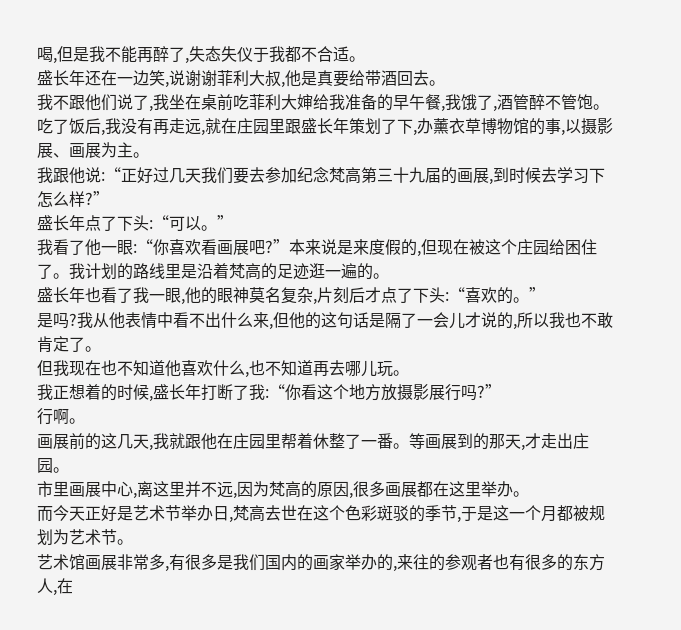喝,但是我不能再醉了,失态失仪于我都不合适。
盛长年还在一边笑,说谢谢菲利大叔,他是真要给带酒回去。
我不跟他们说了,我坐在桌前吃菲利大婶给我准备的早午餐,我饿了,酒管醉不管饱。
吃了饭后,我没有再走远,就在庄园里跟盛长年策划了下,办薰衣草博物馆的事,以摄影展、画展为主。
我跟他说:“正好过几天我们要去参加纪念梵高第三十九届的画展,到时候去学习下怎么样?”
盛长年点了下头:“可以。”
我看了他一眼:“你喜欢看画展吧?”本来说是来度假的,但现在被这个庄园给困住了。我计划的路线里是沿着梵高的足迹逛一遍的。
盛长年也看了我一眼,他的眼神莫名复杂,片刻后才点了下头:“喜欢的。”
是吗?我从他表情中看不出什么来,但他的这句话是隔了一会儿才说的,所以我也不敢肯定了。
但我现在也不知道他喜欢什么,也不知道再去哪儿玩。
我正想着的时候,盛长年打断了我:“你看这个地方放摄影展行吗?”
行啊。
画展前的这几天,我就跟他在庄园里帮着休整了一番。等画展到的那天,才走出庄园。
市里画展中心,离这里并不远,因为梵高的原因,很多画展都在这里举办。
而今天正好是艺术节举办日,梵高去世在这个色彩斑驳的季节,于是这一个月都被规划为艺术节。
艺术馆画展非常多,有很多是我们国内的画家举办的,来往的参观者也有很多的东方人,在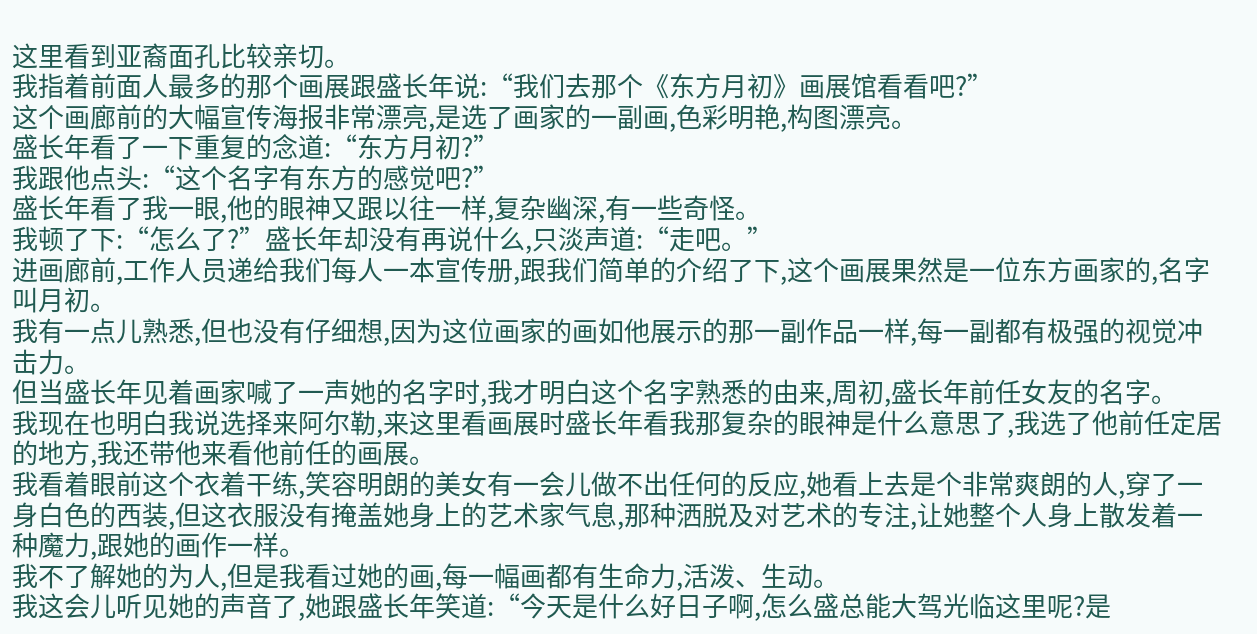这里看到亚裔面孔比较亲切。
我指着前面人最多的那个画展跟盛长年说:“我们去那个《东方月初》画展馆看看吧?”
这个画廊前的大幅宣传海报非常漂亮,是选了画家的一副画,色彩明艳,构图漂亮。
盛长年看了一下重复的念道:“东方月初?”
我跟他点头:“这个名字有东方的感觉吧?”
盛长年看了我一眼,他的眼神又跟以往一样,复杂幽深,有一些奇怪。
我顿了下:“怎么了?”盛长年却没有再说什么,只淡声道:“走吧。”
进画廊前,工作人员递给我们每人一本宣传册,跟我们简单的介绍了下,这个画展果然是一位东方画家的,名字叫月初。
我有一点儿熟悉,但也没有仔细想,因为这位画家的画如他展示的那一副作品一样,每一副都有极强的视觉冲击力。
但当盛长年见着画家喊了一声她的名字时,我才明白这个名字熟悉的由来,周初,盛长年前任女友的名字。
我现在也明白我说选择来阿尔勒,来这里看画展时盛长年看我那复杂的眼神是什么意思了,我选了他前任定居的地方,我还带他来看他前任的画展。
我看着眼前这个衣着干练,笑容明朗的美女有一会儿做不出任何的反应,她看上去是个非常爽朗的人,穿了一身白色的西装,但这衣服没有掩盖她身上的艺术家气息,那种洒脱及对艺术的专注,让她整个人身上散发着一种魔力,跟她的画作一样。
我不了解她的为人,但是我看过她的画,每一幅画都有生命力,活泼、生动。
我这会儿听见她的声音了,她跟盛长年笑道:“今天是什么好日子啊,怎么盛总能大驾光临这里呢?是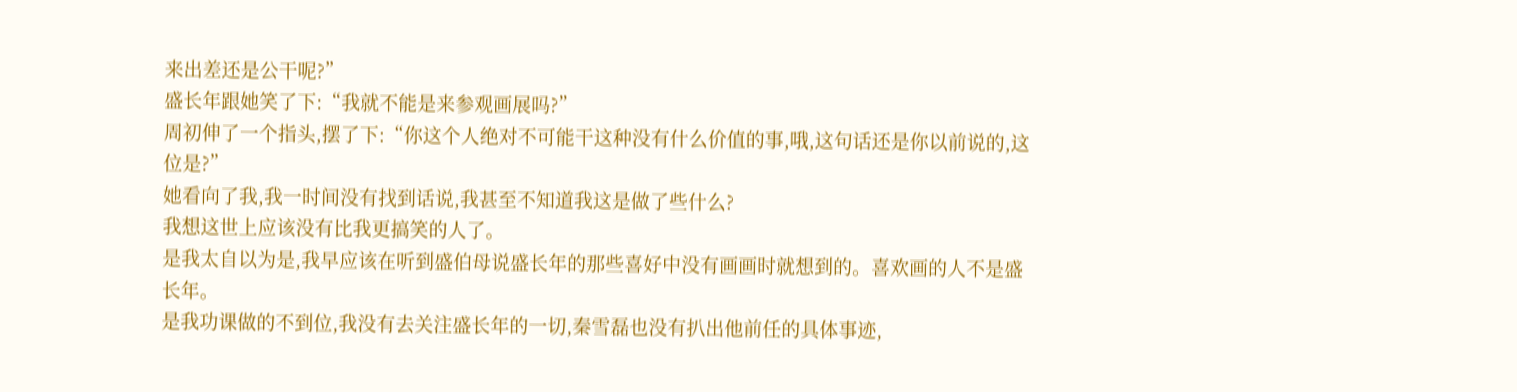来出差还是公干呢?”
盛长年跟她笑了下:“我就不能是来参观画展吗?”
周初伸了一个指头,摆了下:“你这个人绝对不可能干这种没有什么价值的事,哦,这句话还是你以前说的,这位是?”
她看向了我,我一时间没有找到话说,我甚至不知道我这是做了些什么?
我想这世上应该没有比我更搞笑的人了。
是我太自以为是,我早应该在听到盛伯母说盛长年的那些喜好中没有画画时就想到的。喜欢画的人不是盛长年。
是我功课做的不到位,我没有去关注盛长年的一切,秦雪磊也没有扒出他前任的具体事迹,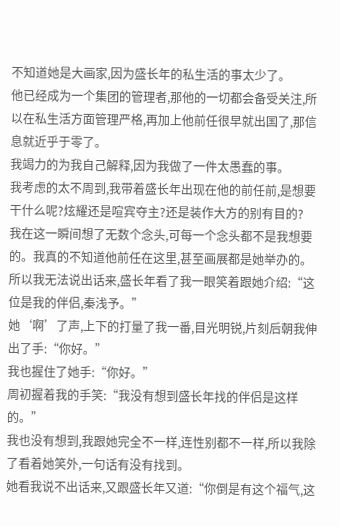不知道她是大画家,因为盛长年的私生活的事太少了。
他已经成为一个集团的管理者,那他的一切都会备受关注,所以在私生活方面管理严格,再加上他前任很早就出国了,那信息就近乎于零了。
我竭力的为我自己解释,因为我做了一件太愚蠢的事。
我考虑的太不周到,我带着盛长年出现在他的前任前,是想要干什么呢?炫耀还是喧宾夺主?还是装作大方的别有目的?
我在这一瞬间想了无数个念头,可每一个念头都不是我想要的。我真的不知道他前任在这里,甚至画展都是她举办的。
所以我无法说出话来,盛长年看了我一眼笑着跟她介绍:“这位是我的伴侣,秦浅予。”
她‘啊’了声,上下的打量了我一番,目光明锐,片刻后朝我伸出了手:“你好。”
我也握住了她手:“你好。”
周初握着我的手笑:“我没有想到盛长年找的伴侣是这样的。”
我也没有想到,我跟她完全不一样,连性别都不一样,所以我除了看着她笑外,一句话有没有找到。
她看我说不出话来,又跟盛长年又道:“你倒是有这个福气,这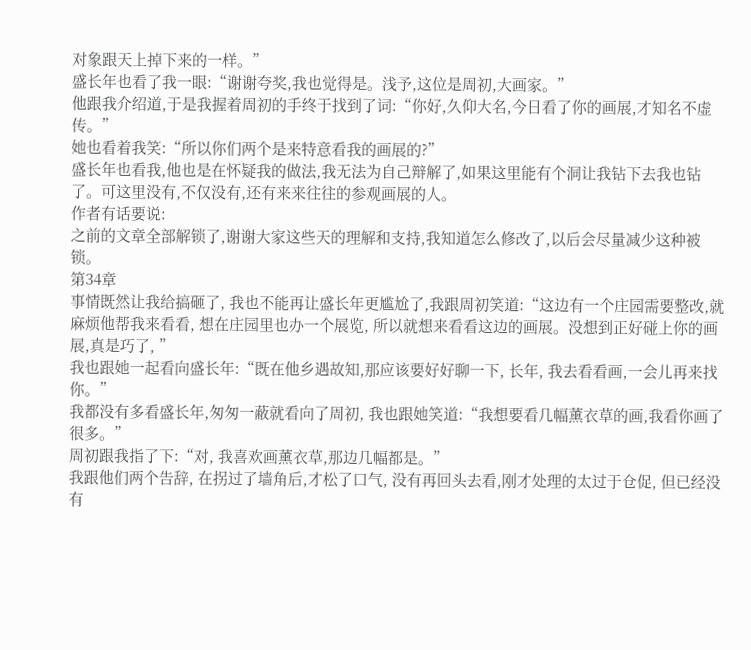对象跟天上掉下来的一样。”
盛长年也看了我一眼:“谢谢夸奖,我也觉得是。浅予,这位是周初,大画家。”
他跟我介绍道,于是我握着周初的手终于找到了词:“你好,久仰大名,今日看了你的画展,才知名不虚传。”
她也看着我笑:“所以你们两个是来特意看我的画展的?”
盛长年也看我,他也是在怀疑我的做法,我无法为自己辩解了,如果这里能有个洞让我钻下去我也钻了。可这里没有,不仅没有,还有来来往往的参观画展的人。
作者有话要说:
之前的文章全部解锁了,谢谢大家这些天的理解和支持,我知道怎么修改了,以后会尽量减少这种被锁。
第34章
事情既然让我给搞砸了, 我也不能再让盛长年更尴尬了,我跟周初笑道:“这边有一个庄园需要整改,就麻烦他帮我来看看, 想在庄园里也办一个展览, 所以就想来看看这边的画展。没想到正好碰上你的画展,真是巧了, ”
我也跟她一起看向盛长年:“既在他乡遇故知,那应该要好好聊一下, 长年, 我去看看画,一会儿再来找你。”
我都没有多看盛长年,匆匆一蔽就看向了周初, 我也跟她笑道:“我想要看几幅薰衣草的画,我看你画了很多。”
周初跟我指了下:“对, 我喜欢画薰衣草,那边几幅都是。”
我跟他们两个告辞, 在拐过了墙角后,才松了口气, 没有再回头去看,刚才处理的太过于仓促, 但已经没有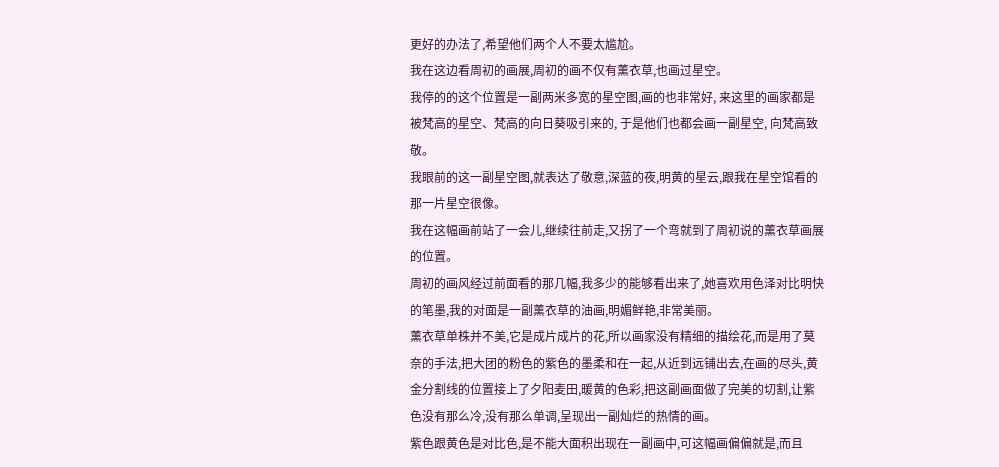更好的办法了,希望他们两个人不要太尴尬。
我在这边看周初的画展,周初的画不仅有薰衣草,也画过星空。
我停的的这个位置是一副两米多宽的星空图,画的也非常好, 来这里的画家都是被梵高的星空、梵高的向日葵吸引来的, 于是他们也都会画一副星空, 向梵高致敬。
我眼前的这一副星空图,就表达了敬意,深蓝的夜,明黄的星云,跟我在星空馆看的那一片星空很像。
我在这幅画前站了一会儿,继续往前走,又拐了一个弯就到了周初说的薰衣草画展的位置。
周初的画风经过前面看的那几幅,我多少的能够看出来了,她喜欢用色泽对比明快的笔墨,我的对面是一副薰衣草的油画,明媚鲜艳,非常美丽。
薰衣草单株并不美,它是成片成片的花,所以画家没有精细的描绘花,而是用了莫奈的手法,把大团的粉色的紫色的墨柔和在一起,从近到远铺出去,在画的尽头,黄金分割线的位置接上了夕阳麦田,暖黄的色彩,把这副画面做了完美的切割,让紫色没有那么冷,没有那么单调,呈现出一副灿烂的热情的画。
紫色跟黄色是对比色,是不能大面积出现在一副画中,可这幅画偏偏就是,而且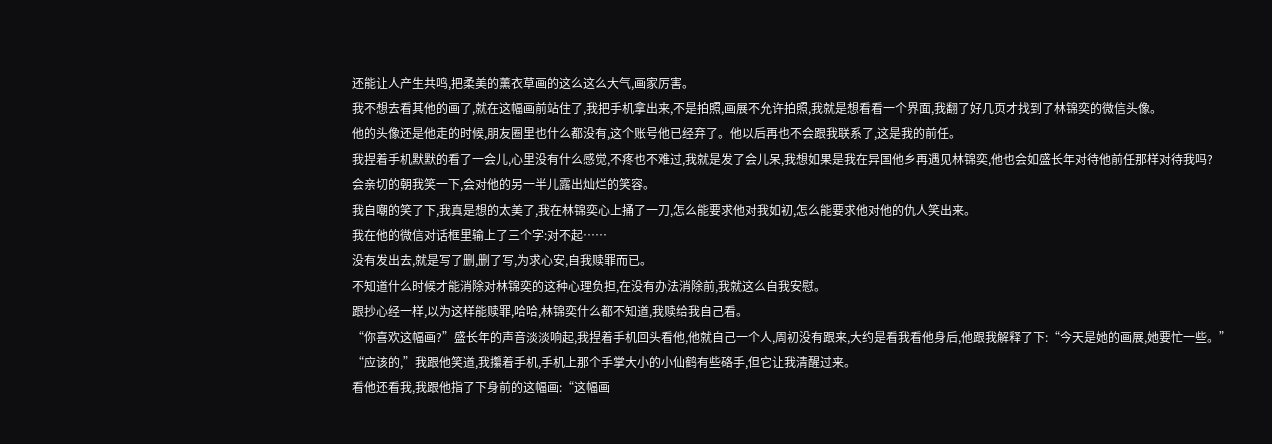还能让人产生共鸣,把柔美的薰衣草画的这么这么大气,画家厉害。
我不想去看其他的画了,就在这幅画前站住了,我把手机拿出来,不是拍照,画展不允许拍照,我就是想看看一个界面,我翻了好几页才找到了林锦奕的微信头像。
他的头像还是他走的时候,朋友圈里也什么都没有,这个账号他已经弃了。他以后再也不会跟我联系了,这是我的前任。
我捏着手机默默的看了一会儿,心里没有什么感觉,不疼也不难过,我就是发了会儿呆,我想如果是我在异国他乡再遇见林锦奕,他也会如盛长年对待他前任那样对待我吗?
会亲切的朝我笑一下,会对他的另一半儿露出灿烂的笑容。
我自嘲的笑了下,我真是想的太美了,我在林锦奕心上捅了一刀,怎么能要求他对我如初,怎么能要求他对他的仇人笑出来。
我在他的微信对话框里输上了三个字:对不起……
没有发出去,就是写了删,删了写,为求心安,自我赎罪而已。
不知道什么时候才能消除对林锦奕的这种心理负担,在没有办法消除前,我就这么自我安慰。
跟抄心经一样,以为这样能赎罪,哈哈,林锦奕什么都不知道,我赎给我自己看。
“你喜欢这幅画?”盛长年的声音淡淡响起,我捏着手机回头看他,他就自己一个人,周初没有跟来,大约是看我看他身后,他跟我解释了下:“今天是她的画展,她要忙一些。”
“应该的,”我跟他笑道,我攥着手机,手机上那个手掌大小的小仙鹤有些硌手,但它让我清醒过来。
看他还看我,我跟他指了下身前的这幅画:“这幅画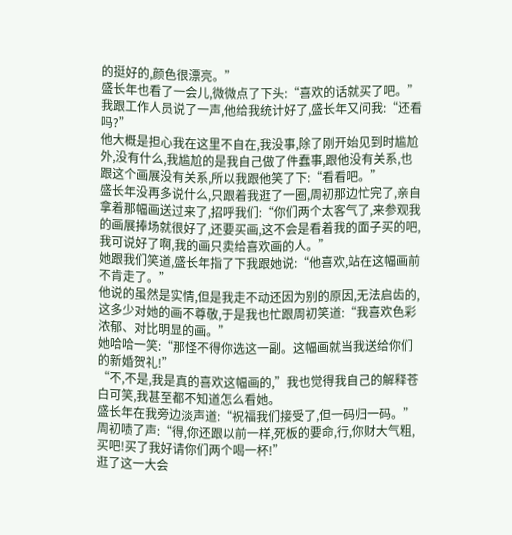的挺好的,颜色很漂亮。”
盛长年也看了一会儿,微微点了下头:“喜欢的话就买了吧。”
我跟工作人员说了一声,他给我统计好了,盛长年又问我:“还看吗?”
他大概是担心我在这里不自在,我没事,除了刚开始见到时尴尬外,没有什么,我尴尬的是我自己做了件蠢事,跟他没有关系,也跟这个画展没有关系,所以我跟他笑了下:“看看吧。”
盛长年没再多说什么,只跟着我逛了一圈,周初那边忙完了,亲自拿着那幅画送过来了,招呼我们:“你们两个太客气了,来参观我的画展捧场就很好了,还要买画,这不会是看着我的面子买的吧,我可说好了啊,我的画只卖给喜欢画的人。”
她跟我们笑道,盛长年指了下我跟她说:“他喜欢,站在这幅画前不肯走了。”
他说的虽然是实情,但是我走不动还因为别的原因,无法启齿的,这多少对她的画不尊敬,于是我也忙跟周初笑道:“我喜欢色彩浓郁、对比明显的画。”
她哈哈一笑:“那怪不得你选这一副。这幅画就当我送给你们的新婚贺礼!”
“不,不是,我是真的喜欢这幅画的,”我也觉得我自己的解释苍白可笑,我甚至都不知道怎么看她。
盛长年在我旁边淡声道:“祝福我们接受了,但一码归一码。”
周初啧了声:“得,你还跟以前一样,死板的要命,行,你财大气粗,买吧!买了我好请你们两个喝一杯!”
逛了这一大会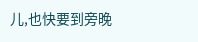儿,也快要到旁晚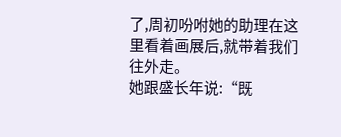了,周初吩咐她的助理在这里看着画展后,就带着我们往外走。
她跟盛长年说:“既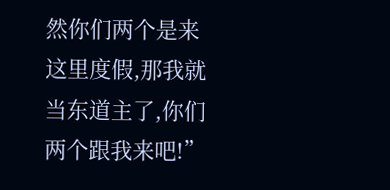然你们两个是来这里度假,那我就当东道主了,你们两个跟我来吧!”